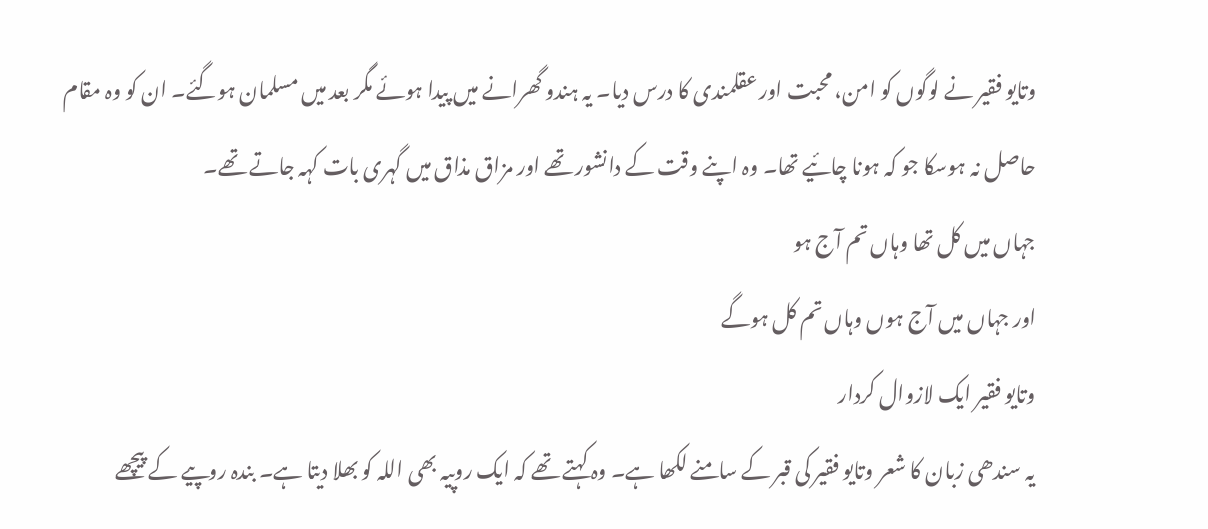وتایو فقیر نے لوگوں کو امن، محبت اور عقلمندی کا درس دیا۔ یہ ہندو گھرانے میں پیدا ہوئے مگر بعد میں مسلمان ہوگئے۔ ان کو وہ مقام حاصل نہ ہوسکا جو کہ ہونا چائیے تھا۔ وہ اپنے وقت کے دانشور تھے اور مزاق مذاق میں گہری بات کہہ جاتے تھے۔
جہاں میں کل تھا وہاں تم آج ہو
اور جہاں میں آج ہوں وہاں تم کل ہوگے
وتایو فقیر ایک لازوال کردار
یہ سندھی زبان کا شعر وتایو فقیر کی قبر کے سامنے لکھا ہے۔ وہ کہتے تھے کہ ایک روپیہ بھی اللہ کو بھلا دیتا ہے۔ بندہ روپیے کے پیچھے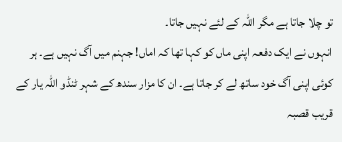تو چلا جاتا ہے مگر اللہ کے لئے نہیں جاتا۔
انہوں نے ایک دفعہ اپنی ماں کو کہا تھا کہ اماں! جہنم میں آگ نہیں ہے۔ ہر کوئی اپنی آگ خود ساتھ لے کر جاتا ہے۔ ان کا مزار سندھ کے شہر ٹنڈو اللہ یار کے قریب قصبہ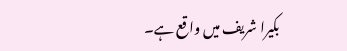بکیرا شریف میں واقع ہے۔